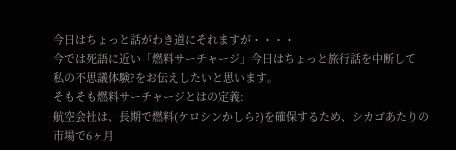今日はちょっと話がわき道にそれますが・・・・
今では死語に近い「燃料サーチャージ」今日はちょっと旅行話を中断して
私の不思議体験?をお伝えしたいと思います。
そもそも燃料サーチャージとはの定義:
航空会社は、長期で燃料(ケロシンかしら?)を確保するため、シカゴあたりの市場で6ヶ月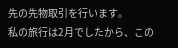先の先物取引を行います。
私の旅行は2月でしたから、この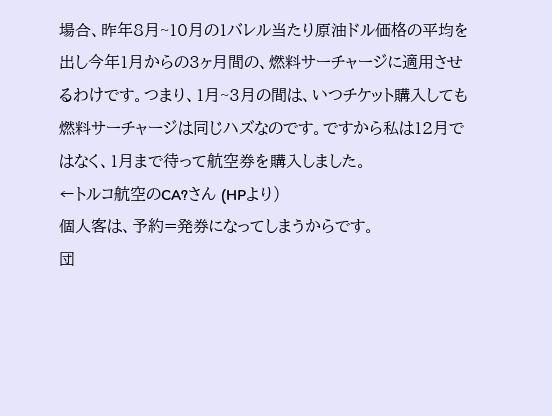場合、昨年8月~10月の1バレル当たり原油ドル価格の平均を出し今年1月からの3ヶ月間の、燃料サーチャージに適用させるわけです。つまり、1月~3月の間は、いつチケット購入しても燃料サーチャージは同じハズなのです。ですから私は12月ではなく、1月まで待って航空券を購入しました。
←トルコ航空のCA?さん (HPより)
個人客は、予約=発券になってしまうからです。
団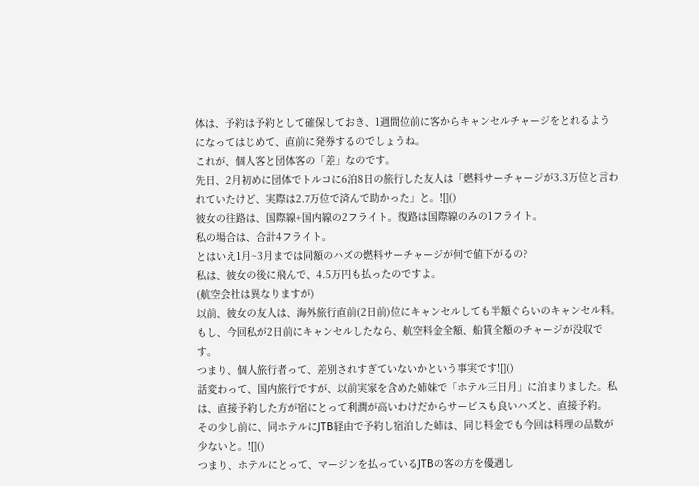体は、予約は予約として確保しておき、1週間位前に客からキャンセルチャージをとれるようになってはじめて、直前に発券するのでしょうね。
これが、個人客と団体客の「差」なのです。
先日、2月初めに団体でトルコに6泊8日の旅行した友人は「燃料サーチャージが3.3万位と言われていたけど、実際は2.7万位で済んで助かった」と。![]()
彼女の往路は、国際線+国内線の2フライト。復路は国際線のみの1フライト。
私の場合は、合計4フライト。
とはいえ1月~3月までは同額のハズの燃料サーチャージが何で値下がるの?
私は、彼女の後に飛んで、4.5万円も払ったのですよ。
(航空会社は異なりますが)
以前、彼女の友人は、海外旅行直前(2日前)位にキャンセルしても半額ぐらいのキャンセル料。
もし、今回私が2日前にキャンセルしたなら、航空料金全額、船賃全額のチャージが没収です。
つまり、個人旅行者って、差別されすぎていないかという事実です![]()
話変わって、国内旅行ですが、以前実家を含めた姉妹で「ホテル三日月」に泊まりました。私は、直接予約した方が宿にとって利潤が高いわけだからサービスも良いハズと、直接予約。
その少し前に、同ホテルにJTB経由で予約し宿泊した姉は、同じ料金でも今回は料理の品数が少ないと。![]()
つまり、ホテルにとって、マージンを払っているJTBの客の方を優遇し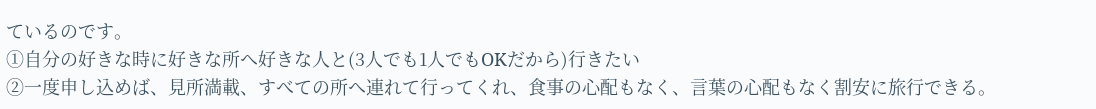ているのです。
①自分の好きな時に好きな所へ好きな人と(3人でも1人でもOKだから)行きたい
②一度申し込めば、見所満載、すべての所へ連れて行ってくれ、食事の心配もなく、言葉の心配もなく割安に旅行できる。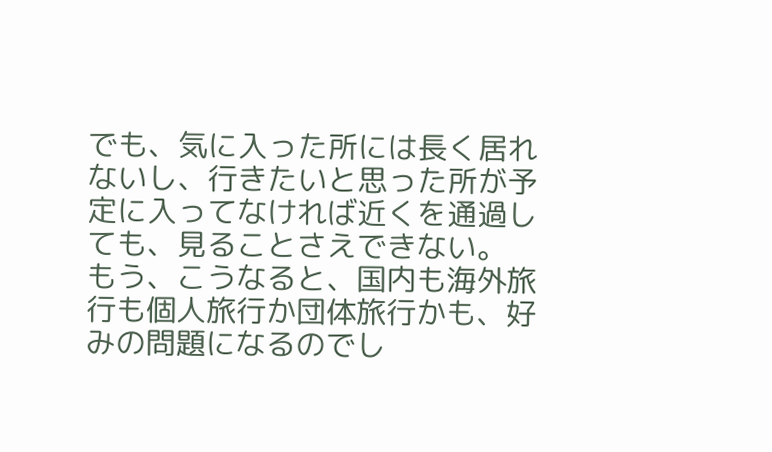でも、気に入った所には長く居れないし、行きたいと思った所が予定に入ってなければ近くを通過しても、見ることさえできない。
もう、こうなると、国内も海外旅行も個人旅行か団体旅行かも、好みの問題になるのでし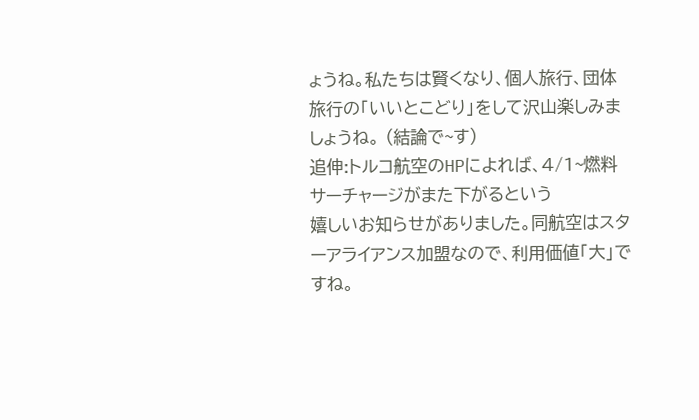ょうね。私たちは賢くなり、個人旅行、団体旅行の「いいとこどり」をして沢山楽しみましょうね。 (結論で~す)
追伸:トルコ航空のHPによれば、4/1~燃料サーチャージがまた下がるという
嬉しいお知らせがありました。同航空はスターアライアンス加盟なので、利用価値「大」ですね。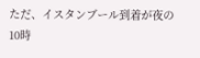ただ、イスタンブール到着が夜の10時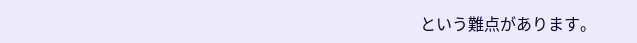という難点があります。